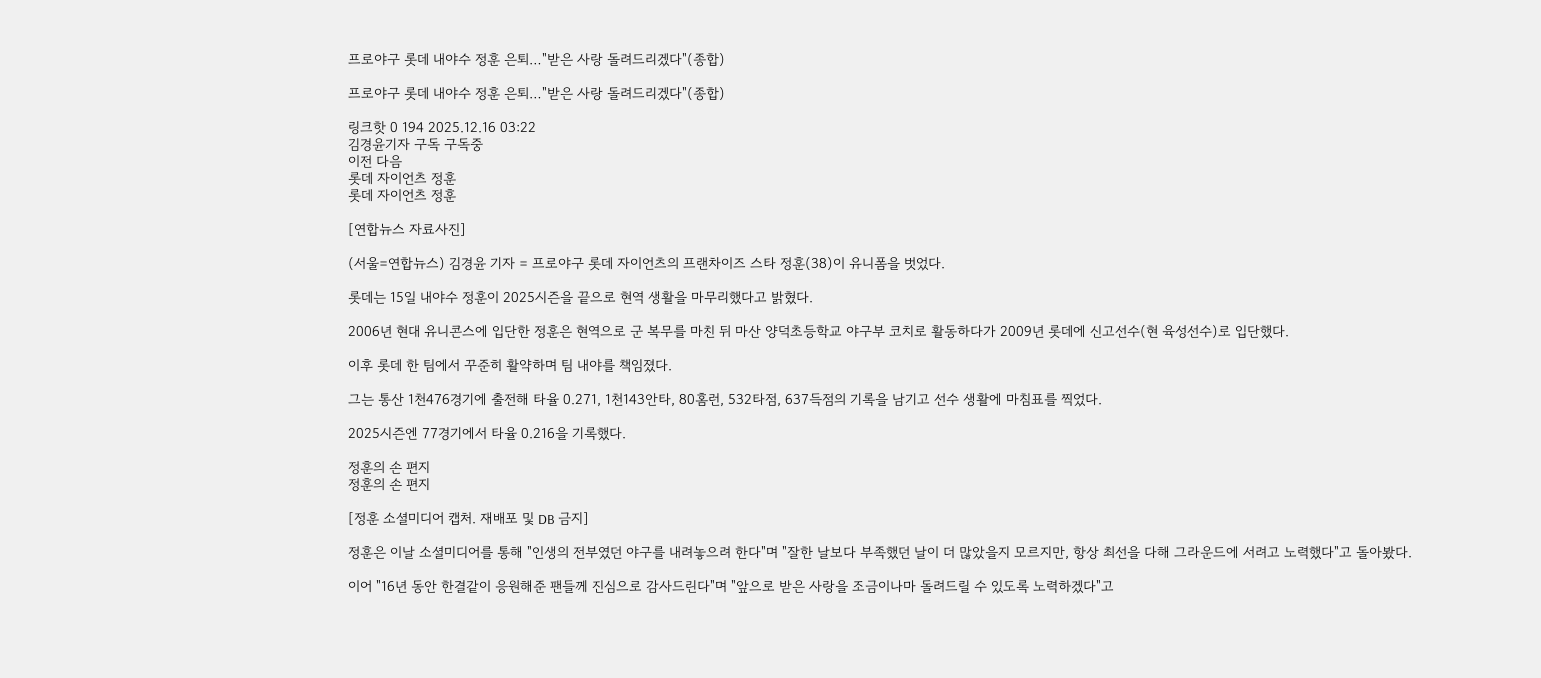프로야구 롯데 내야수 정훈 은퇴…"받은 사랑 돌려드리겠다"(종합)

프로야구 롯데 내야수 정훈 은퇴…"받은 사랑 돌려드리겠다"(종합)

링크핫 0 194 2025.12.16 03:22
김경윤기자 구독 구독중
이전 다음
롯데 자이언츠 정훈
롯데 자이언츠 정훈

[연합뉴스 자료사진]

(서울=연합뉴스) 김경윤 기자 = 프로야구 롯데 자이언츠의 프랜차이즈 스타 정훈(38)이 유니폼을 벗었다.

롯데는 15일 내야수 정훈이 2025시즌을 끝으로 현역 생활을 마무리했다고 밝혔다.

2006년 현대 유니콘스에 입단한 정훈은 현역으로 군 복무를 마친 뒤 마산 양덕초등학교 야구부 코치로 활동하다가 2009년 롯데에 신고선수(현 육성선수)로 입단했다.

이후 롯데 한 팀에서 꾸준히 활약하며 팀 내야를 책임졌다.

그는 통산 1천476경기에 출전해 타율 0.271, 1천143안타, 80홈런, 532타점, 637득점의 기록을 남기고 선수 생활에 마침표를 찍었다.

2025시즌엔 77경기에서 타율 0.216을 기록했다.

정훈의 손 편지
정훈의 손 편지

[정훈 소셜미디어 캡처. 재배포 및 DB 금지]

정훈은 이날 소셜미디어를 통해 "인생의 전부였던 야구를 내려놓으려 한다"며 "잘한 날보다 부족했던 날이 더 많았을지 모르지만, 항상 최선을 다해 그라운드에 서려고 노력했다"고 돌아봤다.

이어 "16년 동안 한결같이 응원해준 팬들께 진심으로 감사드린다"며 "앞으로 받은 사랑을 조금이나마 돌려드릴 수 있도록 노력하겠다"고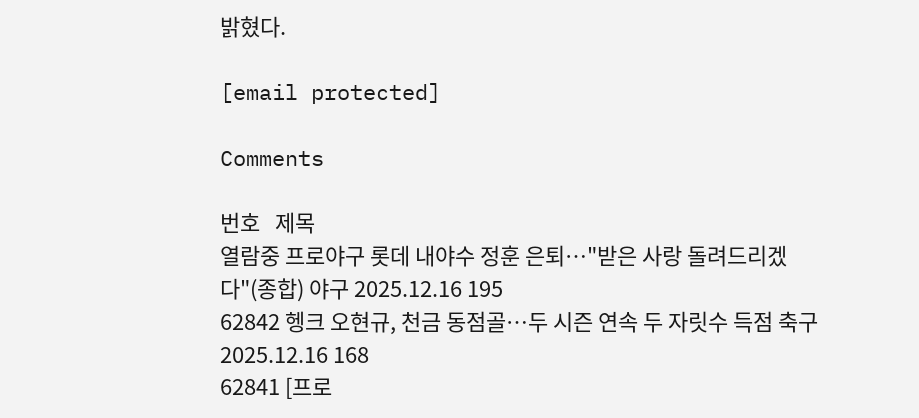밝혔다.

[email protected]

Comments

번호   제목
열람중 프로야구 롯데 내야수 정훈 은퇴…"받은 사랑 돌려드리겠다"(종합) 야구 2025.12.16 195
62842 헹크 오현규, 천금 동점골…두 시즌 연속 두 자릿수 득점 축구 2025.12.16 168
62841 [프로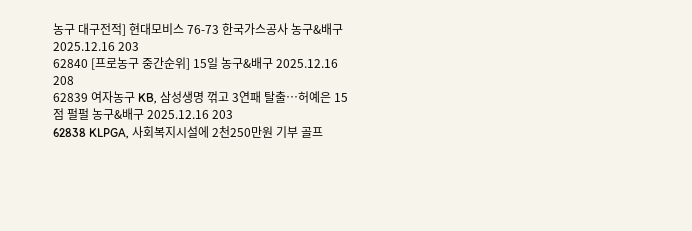농구 대구전적] 현대모비스 76-73 한국가스공사 농구&배구 2025.12.16 203
62840 [프로농구 중간순위] 15일 농구&배구 2025.12.16 208
62839 여자농구 KB, 삼성생명 꺾고 3연패 탈출…허예은 15점 펄펄 농구&배구 2025.12.16 203
62838 KLPGA, 사회복지시설에 2천250만원 기부 골프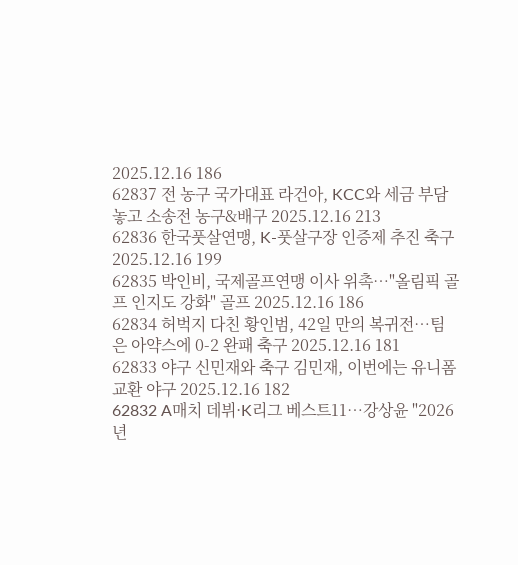2025.12.16 186
62837 전 농구 국가대표 라건아, KCC와 세금 부담 놓고 소송전 농구&배구 2025.12.16 213
62836 한국풋살연맹, K-풋살구장 인증제 추진 축구 2025.12.16 199
62835 박인비, 국제골프연맹 이사 위촉…"올림픽 골프 인지도 강화" 골프 2025.12.16 186
62834 허벅지 다친 황인범, 42일 만의 복귀전…팀은 아약스에 0-2 완패 축구 2025.12.16 181
62833 야구 신민재와 축구 김민재, 이번에는 유니폼 교환 야구 2025.12.16 182
62832 A매치 데뷔·K리그 베스트11…강상윤 "2026년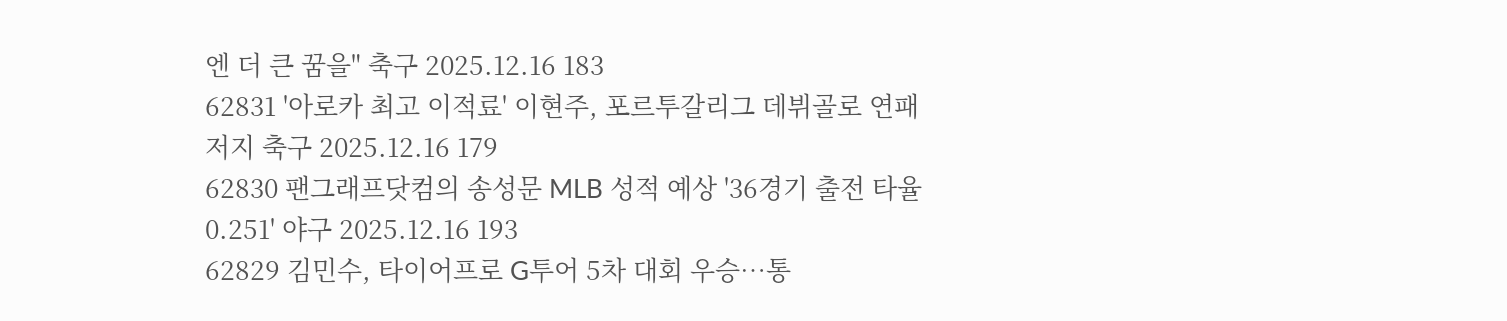엔 더 큰 꿈을" 축구 2025.12.16 183
62831 '아로카 최고 이적료' 이현주, 포르투갈리그 데뷔골로 연패 저지 축구 2025.12.16 179
62830 팬그래프닷컴의 송성문 MLB 성적 예상 '36경기 출전 타율 0.251' 야구 2025.12.16 193
62829 김민수, 타이어프로 G투어 5차 대회 우승…통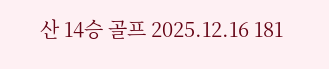산 14승 골프 2025.12.16 181